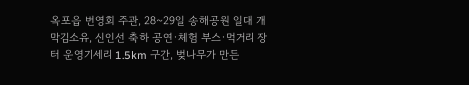옥포읍 번영회 주관, 28~29일 송해공원 일대 개막김소유, 신인선 축하 공연·체험 부스·먹거리 장터 운영기세리 1.5km 구간, 벚나무가 만든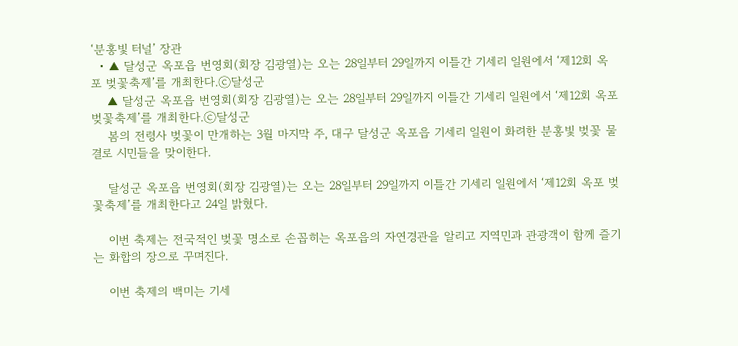‘분홍빛 터널’ 장관
  • ▲ 달성군 옥포읍 번영회(회장 김광열)는 오는 28일부터 29일까지 이틀간 기세리 일원에서 ‘제12회 옥포 벚꽃축제’를 개최한다.ⓒ달성군
    ▲ 달성군 옥포읍 번영회(회장 김광열)는 오는 28일부터 29일까지 이틀간 기세리 일원에서 ‘제12회 옥포 벚꽃축제’를 개최한다.ⓒ달성군
    봄의 전령사 벚꽃이 만개하는 3월 마지막 주, 대구 달성군 옥포읍 기세리 일원이 화려한 분홍빛 벚꽃 물결로 시민들을 맞이한다.

    달성군 옥포읍 번영회(회장 김광열)는 오는 28일부터 29일까지 이틀간 기세리 일원에서 ‘제12회 옥포 벚꽃축제’를 개최한다고 24일 밝혔다.

    이번 축제는 전국적인 벚꽃 명소로 손꼽히는 옥포읍의 자연경관을 알리고 지역민과 관광객이 함께 즐기는 화합의 장으로 꾸며진다.

    이번 축제의 백미는 기세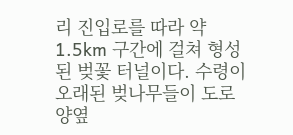리 진입로를 따라 약 1.5km 구간에 걸쳐 형성된 벚꽃 터널이다. 수령이 오래된 벚나무들이 도로 양옆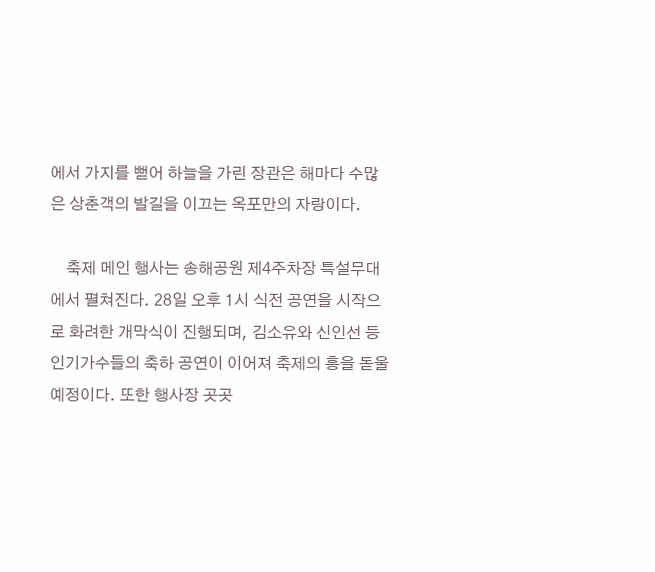에서 가지를 뻗어 하늘을 가린 장관은 해마다 수많은 상춘객의 발길을 이끄는 옥포만의 자랑이다.

    축제 메인 행사는 송해공원 제4주차장 특설무대에서 펼쳐진다. 28일 오후 1시 식전 공연을 시작으로 화려한 개막식이 진행되며, 김소유와 신인선 등 인기가수들의 축하 공연이 이어져 축제의 흥을 돋울 예정이다. 또한 행사장 곳곳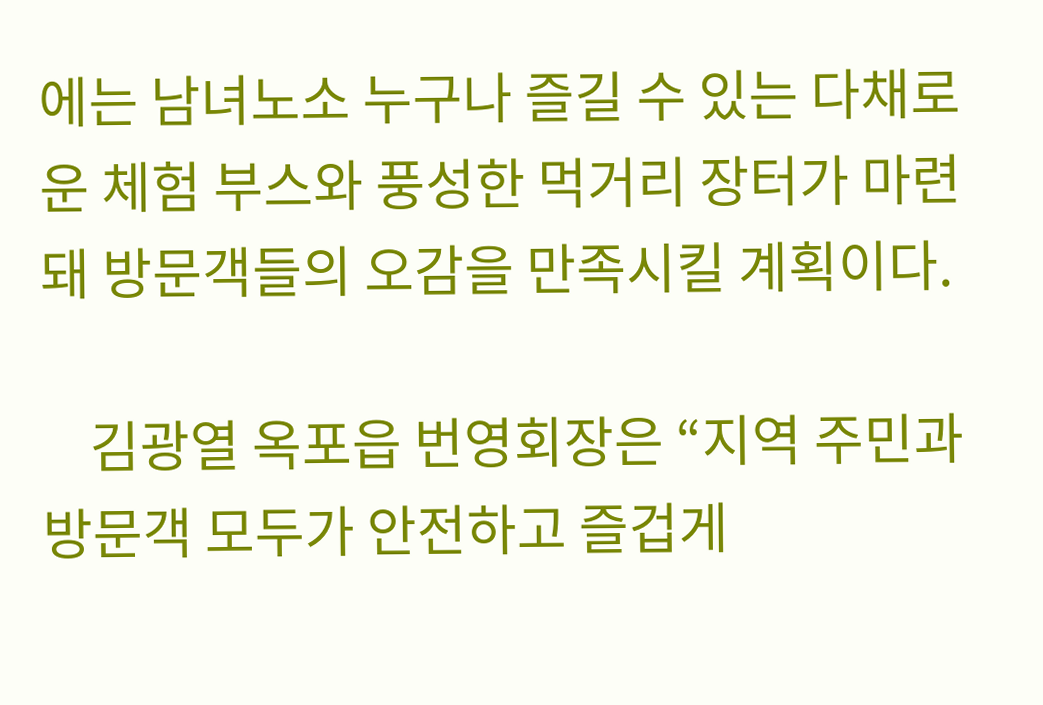에는 남녀노소 누구나 즐길 수 있는 다채로운 체험 부스와 풍성한 먹거리 장터가 마련돼 방문객들의 오감을 만족시킬 계획이다.

    김광열 옥포읍 번영회장은 “지역 주민과 방문객 모두가 안전하고 즐겁게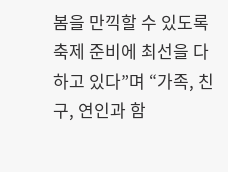봄을 만끽할 수 있도록 축제 준비에 최선을 다하고 있다”며 “가족, 친구, 연인과 함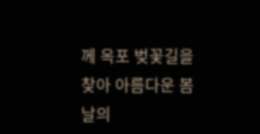께 옥포 벚꽃길을 찾아 아름다운 봄날의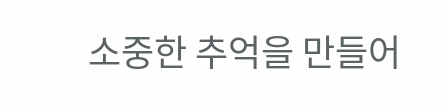소중한 추억을 만들어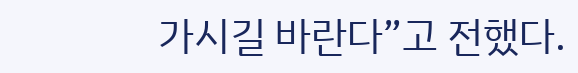가시길 바란다”고 전했다.